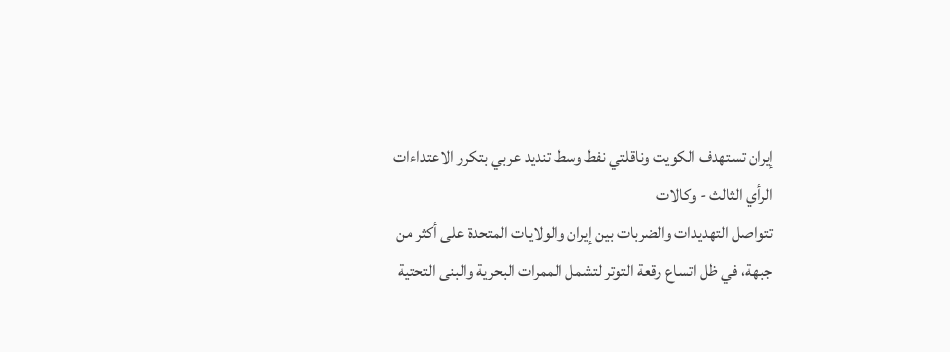إيران تستهدف الكويت وناقلتي نفط وسط تنديد عربي بتكرر الاعتداءات
الرأي الثالث - وكالات
تتواصل التهديدات والضربات بين إيران والولايات المتحدة على أكثر من جبهة، في ظل اتساع رقعة التوتر لتشمل الممرات البحرية والبنى التحتية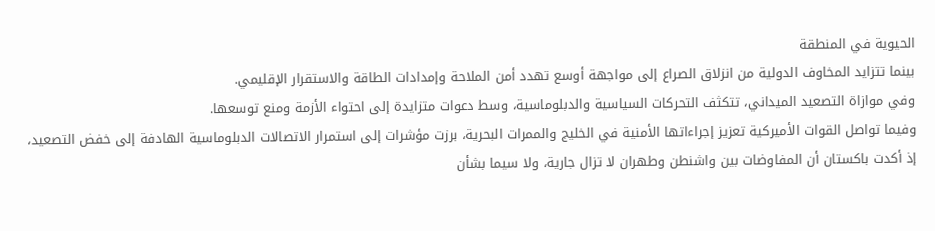الحيوية في المنطقة
بينما تتزايد المخاوف الدولية من انزلاق الصراع إلى مواجهة أوسع تهدد أمن الملاحة وإمدادات الطاقة والاستقرار الإقليمي.
وفي موازاة التصعيد الميداني، تتكثف التحركات السياسية والدبلوماسية، وسط دعوات متزايدة إلى احتواء الأزمة ومنع توسعها.
وفيما تواصل القوات الأميركية تعزيز إجراءاتها الأمنية في الخليج والممرات البحرية، برزت مؤشرات إلى استمرار الاتصالات الدبلوماسية الهادفة إلى خفض التصعيد،
إذ أكدت باكستان أن المفاوضات بين واشنطن وطهران لا تزال جارية، ولا سيما بشأن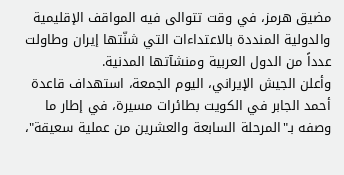مضيق هرمز، في وقت تتوالى فيه المواقف الإقليمية والدولية المنددة بالاعتداءات التي شنّتها إيران وطاولت عدداً من الدول العربية ومنشآتها المدنية.
وأعلن الجيش الإيراني، اليوم الجمعة، استهداف قاعدة أحمد الجابر في الكويت بطائرات مسيرة، في إطار ما وصفه بـ"المرحلة السابعة والعشرين من عملية سعيقة"،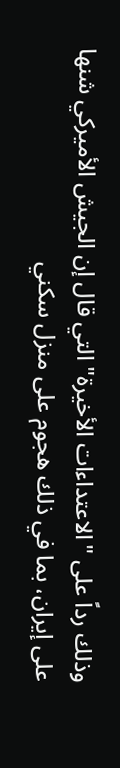وذلك رداً على "الاعتداءات الأخيرة" التي قال إن الجيش الأميركي شنها على إيران، بما في ذلك هجوم على منزل سكني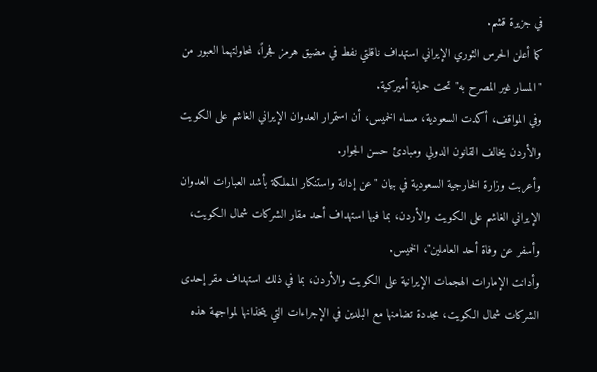في جزيرة قشم.
كما أعلن الحرس الثوري الإيراني استهداف ناقلتي نفط في مضيق هرمز فجراً، لمحاولتهما العبور من "المسار غير المصرح به" تحت حماية أميركية.
وفي المواقف، أكدت السعودية، مساء الخميس، أن استمرار العدوان الإيراني الغاشم على الكويت والأردن يخالف القانون الدولي ومبادئ حسن الجوار.
وأعربت وزارة الخارجية السعودية في بيان "عن إدانة واستنكار المملكة بأشد العبارات العدوان الإيراني الغاشم على الكويت والأردن، بما فيها استهداف أحد مقار الشركات شمال الكويت، وأسفر عن وفاة أحد العاملين"، الخميس.
وأدانت الإمارات الهجمات الإيرانية على الكويت والأردن، بما في ذلك استهداف مقر إحدى الشركات شمال الكويت، مجددة تضامنها مع البلدين في الإجراءات التي يتخذانها لمواجهة هذه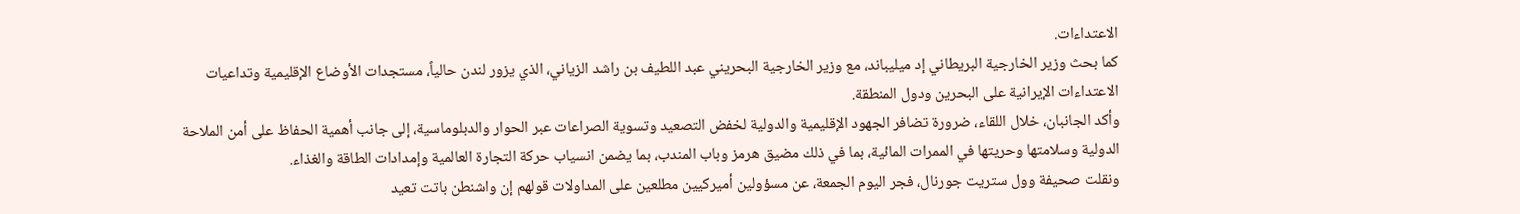الاعتداءات.
كما بحث وزير الخارجية البريطاني إد ميليباند، مع وزير الخارجية البحريني عبد اللطيف بن راشد الزياني، الذي يزور لندن حالياً، مستجدات الأوضاع الإقليمية وتداعيات الاعتداءات الإيرانية على البحرين ودول المنطقة.
وأكد الجانبان، خلال اللقاء، ضرورة تضافر الجهود الإقليمية والدولية لخفض التصعيد وتسوية الصراعات عبر الحوار والدبلوماسية، إلى جانب أهمية الحفاظ على أمن الملاحة الدولية وسلامتها وحريتها في الممرات المائية، بما في ذلك مضيق هرمز وباب المندب، بما يضمن انسياب حركة التجارة العالمية وإمدادات الطاقة والغذاء.
ونقلت صحيفة وول ستريت جورنال، فجر اليوم الجمعة، عن مسؤولين أميركيين مطلعين على المداولات قولهم إن واشنطن باتت تعيد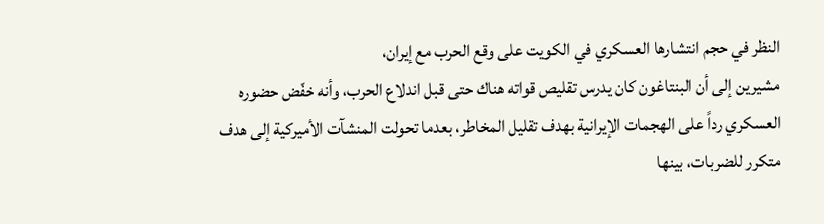النظر في حجم انتشارها العسكري في الكويت على وقع الحرب مع إيران،
مشيرين إلى أن البنتاغون كان يدرس تقليص قواته هناك حتى قبل اندلاع الحرب، وأنه خفّض حضوره العسكري رداً على الهجمات الإيرانية بهدف تقليل المخاطر، بعدما تحولت المنشآت الأميركية إلى هدف متكرر للضربات، بينها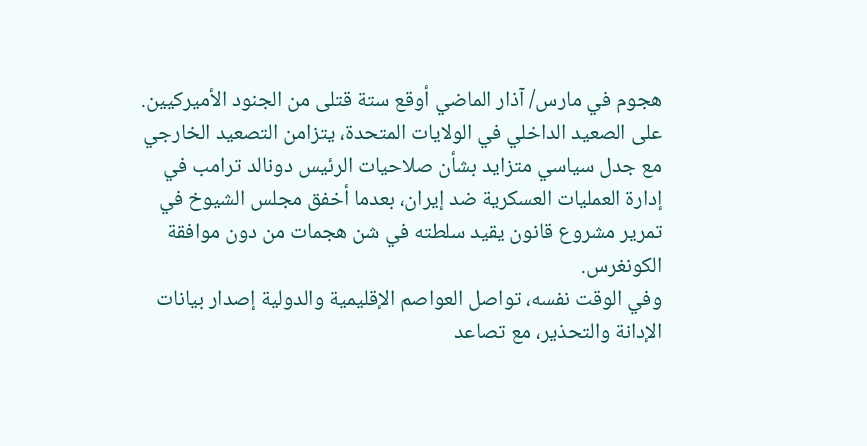هجوم في مارس/ آذار الماضي أوقع ستة قتلى من الجنود الأميركيين.
على الصعيد الداخلي في الولايات المتحدة، يتزامن التصعيد الخارجي مع جدل سياسي متزايد بشأن صلاحيات الرئيس دونالد ترامب في إدارة العمليات العسكرية ضد إيران، بعدما أخفق مجلس الشيوخ في تمرير مشروع قانون يقيد سلطته في شن هجمات من دون موافقة الكونغرس.
وفي الوقت نفسه، تواصل العواصم الإقليمية والدولية إصدار بيانات الإدانة والتحذير، مع تصاعد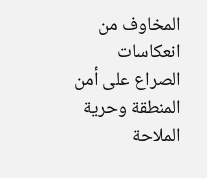المخاوف من انعكاسات الصراع على أمن المنطقة وحرية الملاحة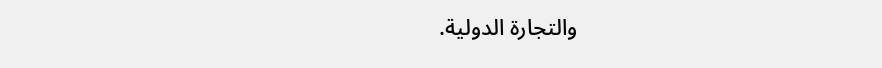والتجارة الدولية.